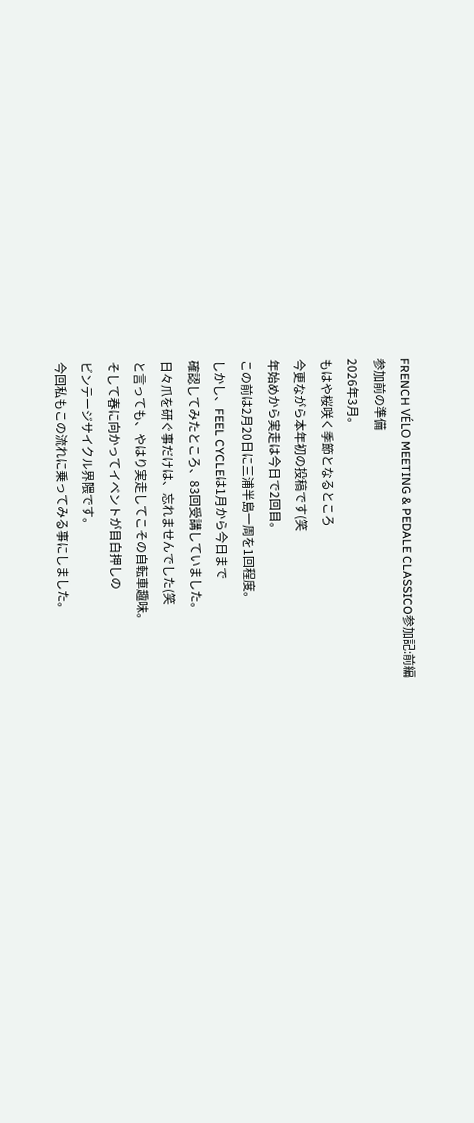FRENCH VÉLO MEETING & PEDALE CLASSICO参加記:前編
参加前の準備
2026年3月。
もはや桜咲く季節となるところ
今更ながら本年初の投稿です(笑
年始めから実走は今日で2回目。
この前は2月20日に三浦半島一周を1回程度。
しかし、FEEL CYCLEは1月から今日まで
確認してみたところ、83回受講していました。
日々爪を研ぐ事だけは、忘れませんでした(笑
と言っても、やはり実走してこその自転車趣味。
そして春に向かってイベントが目白押しの
ビンテージサイクル界隈です。
今回私もこの流れに乗ってみる事にしました。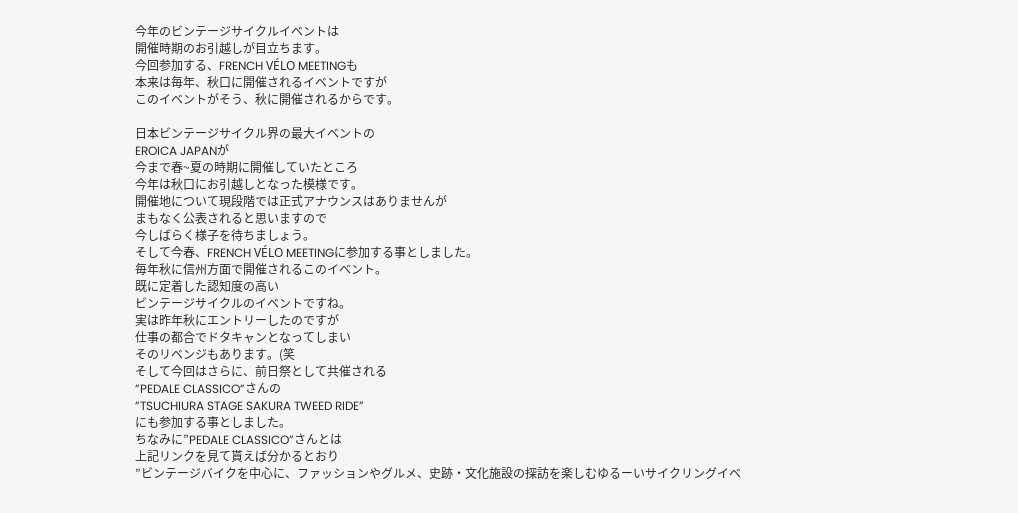今年のビンテージサイクルイベントは
開催時期のお引越しが目立ちます。
今回参加する、FRENCH VÉLO MEETINGも
本来は毎年、秋口に開催されるイベントですが
このイベントがそう、秋に開催されるからです。

日本ビンテージサイクル界の最大イベントの
EROICA JAPANが
今まで春~夏の時期に開催していたところ
今年は秋口にお引越しとなった模様です。
開催地について現段階では正式アナウンスはありませんが
まもなく公表されると思いますので
今しばらく様子を待ちましょう。
そして今春、FRENCH VÉLO MEETINGに参加する事としました。
毎年秋に信州方面で開催されるこのイベント。
既に定着した認知度の高い
ビンテージサイクルのイベントですね。
実は昨年秋にエントリーしたのですが
仕事の都合でドタキャンとなってしまい
そのリベンジもあります。(笑
そして今回はさらに、前日祭として共催される
”PEDALE CLASSICO”さんの
”TSUCHIURA STAGE SAKURA TWEED RIDE”
にも参加する事としました。
ちなみに”PEDALE CLASSICO”さんとは
上記リンクを見て貰えば分かるとおり
”ビンテージバイクを中心に、ファッションやグルメ、史跡・文化施設の探訪を楽しむゆるーいサイクリングイベ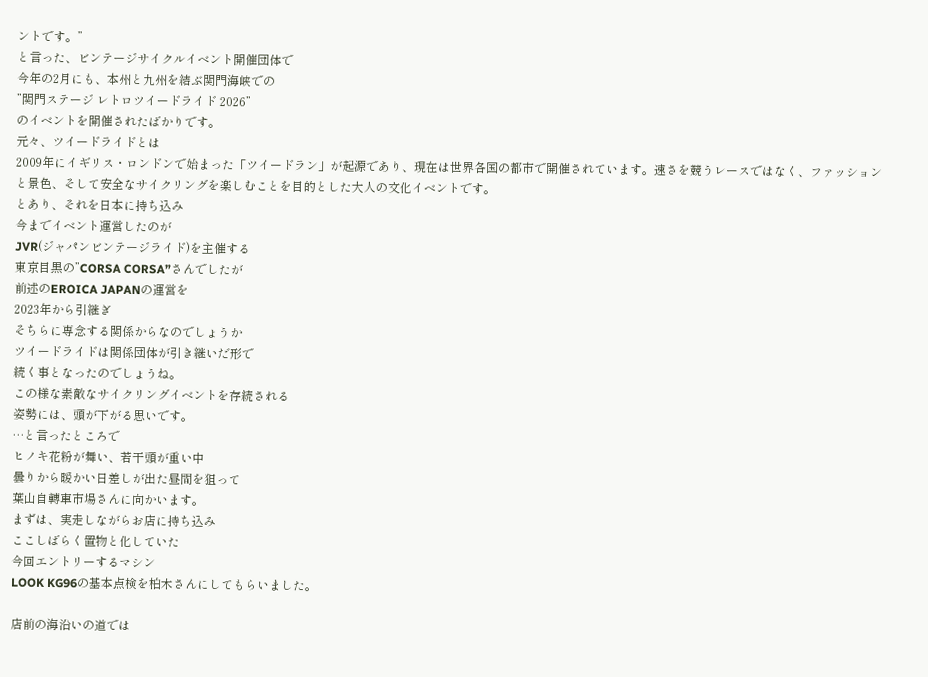ントです。”
と言った、ビンテージサイクルイベント開催団体で
今年の2月にも、本州と九州を結ぶ関門海峡での
”関門ステージ レトロツイードライド 2026”
のイベントを開催されたばかりです。
元々、ツイードライドとは
2009年にイギリス・ロンドンで始まった「ツイードラン」が起源であり、現在は世界各国の都市で開催されています。速さを競うレースではなく、ファッションと景色、そして安全なサイクリングを楽しむことを目的とした大人の文化イベントです。
とあり、それを日本に持ち込み
今までイベント運営したのが
JVR(ジャパンビンテージライド)を主催する
東京目黒の”CORSA CORSA”さんでしたが
前述のEROICA JAPANの運営を
2023年から引継ぎ
そちらに専念する関係からなのでしょうか
ツイードライドは関係団体が引き継いだ形で
続く事となったのでしょうね。
この様な素敵なサイクリングイベントを存続される
姿勢には、頭が下がる思いです。
…と言ったところで
ヒノキ花粉が舞い、若干頭が重い中
曇りから暖かい日差しが出た昼間を狙って
葉山自轉車市場さんに向かいます。
まずは、実走しながらお店に持ち込み
ここしばらく置物と化していた
今回エントリーするマシン
LOOK KG96の基本点検を柏木さんにしてもらいました。

店前の海沿いの道では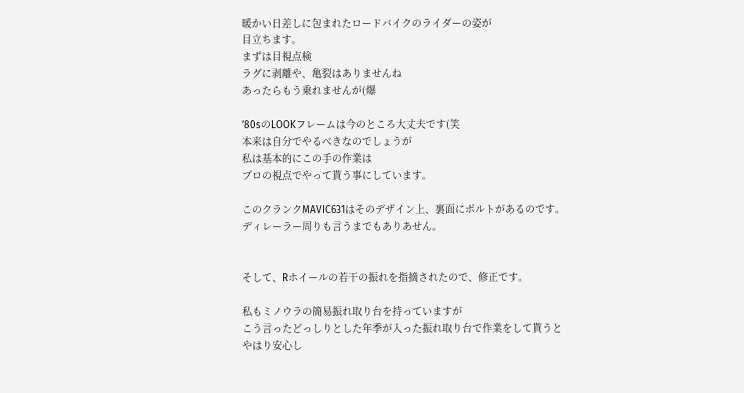暖かい日差しに包まれたロードバイクのライダーの姿が
目立ちます。
まずは目視点検
ラグに剥離や、亀裂はありませんね
あったらもう乗れませんが(爆

’80sのLOOKフレームは今のところ大丈夫です(笑
本来は自分でやるべきなのでしょうが
私は基本的にこの手の作業は
プロの視点でやって貰う事にしています。

このクランクMAVIC631はそのデザイン上、裏面にボルトがあるのです。
ディレーラー周りも言うまでもありあせん。


そして、Rホイールの若干の振れを指摘されたので、修正です。

私もミノウラの簡易振れ取り台を持っていますが
こう言ったどっしりとした年季が入った振れ取り台で作業をして貰うと
やはり安心し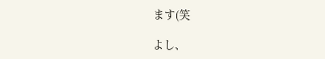ます(笑

よし、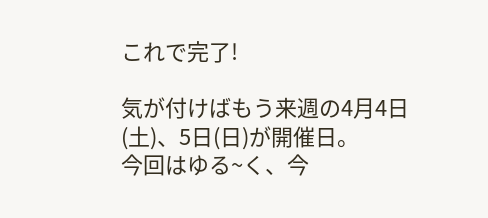これで完了!

気が付けばもう来週の4月4日(土)、5日(日)が開催日。
今回はゆる~く、今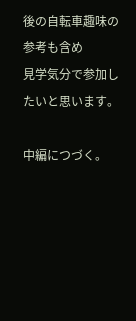後の自転車趣味の参考も含め
見学気分で参加したいと思います。

中編につづく。